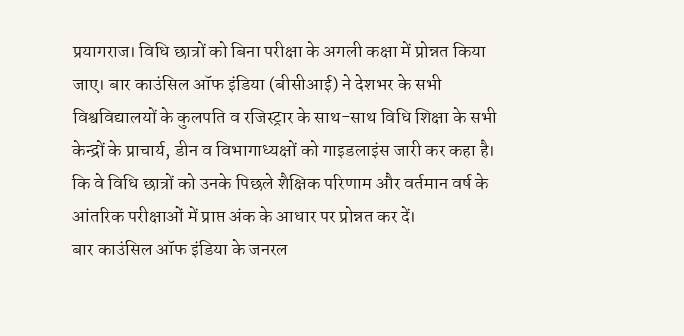प्रयागराज। विधि छात्रों को बिना परीक्षा के अगली कक्षा में प्रोन्नत किया जाए। बार काउंसिल ऑफ इंडिया (बीसीआई) ने देशभर के सभी विश्वविद्यालयों के कुलपति व रजिस्ट्रार के साथ-साथ विधि शिक्षा के सभी केन्द्रों के प्राचार्य, डीन व विभागाध्यक्षों को गाइडलाइंस जारी कर कहा है।
कि वे विधि छात्रों को उनके पिछले शैक्षिक परिणाम और वर्तमान वर्ष के आंतरिक परीक्षाओं में प्राप्त अंक के आधार पर प्रोन्नत कर दें।
बार काउंसिल ऑफ इंडिया के जनरल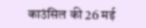काउंसिल की 26 मई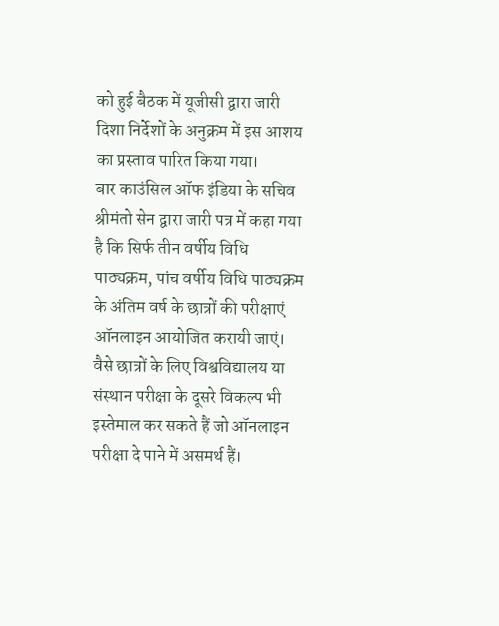को हुई बैठक में यूजीसी द्वारा जारी दिशा निर्देशों के अनुक्रम में इस आशय का प्रस्ताव पारित किया गया।
बार काउंसिल ऑफ इंडिया के सचिव श्रीमंतो सेन द्वारा जारी पत्र में कहा गया है कि सिर्फ तीन वर्षीय विधि पाठ्यक्रम, पांच वर्षीय विधि पाठ्यक्रम के अंतिम वर्ष के छात्रों की परीक्षाएं ऑनलाइन आयोजित करायी जाएं।
वैसे छात्रों के लिए विश्वविद्यालय या संस्थान परीक्षा के दूसरे विकल्प भी इस्तेमाल कर सकते हैं जो ऑनलाइन परीक्षा दे पाने में असमर्थ हैं।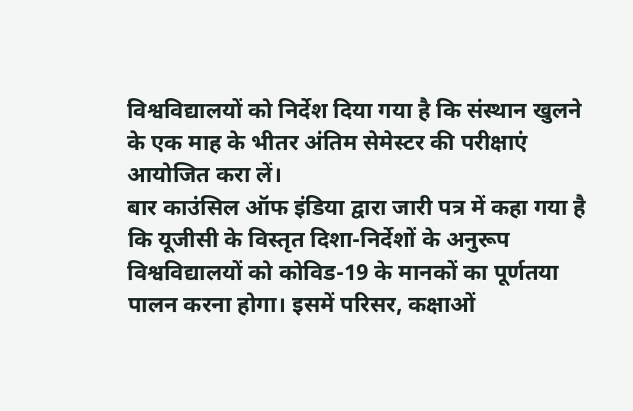विश्वविद्यालयों को निर्देश दिया गया है कि संस्थान खुलने के एक माह के भीतर अंतिम सेमेस्टर की परीक्षाएं आयोजित करा लें।
बार काउंसिल ऑफ इंडिया द्वारा जारी पत्र में कहा गया है कि यूजीसी के विस्तृत दिशा-निर्देशों के अनुरूप विश्वविद्यालयों को कोविड-19 के मानकों का पूर्णतया पालन करना होगा। इसमें परिसर, कक्षाओं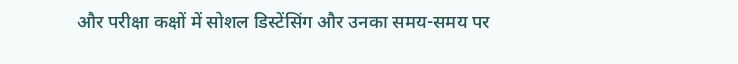और परीक्षा कक्षों में सोशल डिस्टेंसिंग और उनका समय-समय पर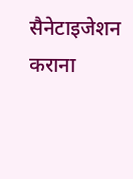सैनेटाइजेशन कराना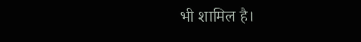भी शामिल है।